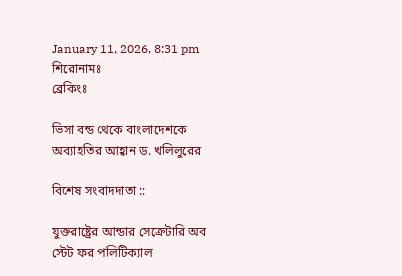January 11, 2026, 8:31 pm
শিরোনামঃ
ব্রেকিংঃ

ভিসা বন্ড থেকে বাংলাদেশকে অব্যাহতির আহ্বান ড. খলিলুরের

বিশেষ সংবাদদাতা ::

যুক্তরাষ্ট্রের আন্ডার সেক্রেটারি অব স্টেট ফর পলিটিক্যাল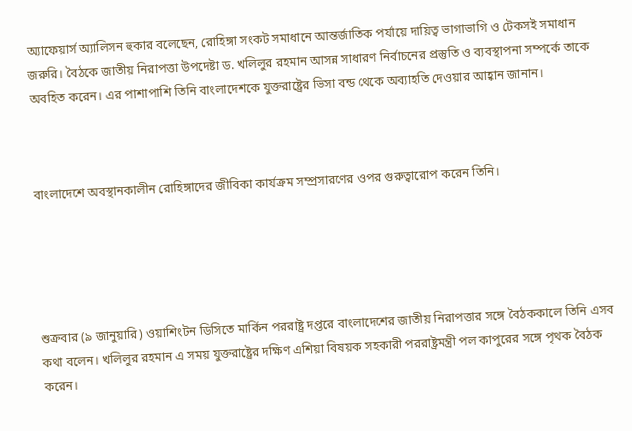অ্যাফেয়ার্স অ্যালিসন হুকার বলেছেন, রোহিঙ্গা সংকট সমাধানে আন্তর্জাতিক পর্যায়ে দায়িত্ব ভাগাভাগি ও টেকসই সমাধান জরুরি। বৈঠকে জাতীয় নিরাপত্তা উপদেষ্টা ড. খলিলুর রহমান আসন্ন সাধারণ নির্বাচনের প্রস্তুতি ও ব্যবস্থাপনা সম্পর্কে তাকে অবহিত করেন। এর পাশাপাশি তিনি বাংলাদেশকে যুক্তরাষ্ট্রের ভিসা বন্ড থেকে অব্যাহতি দেওয়ার আহ্বান জানান।



বাংলাদেশে অবস্থানকালীন রোহিঙ্গাদের জীবিকা কার্যক্রম সম্প্রসারণের ওপর গুরুত্বারোপ করেন তিনি।





শুক্রবার (৯ জানুয়ারি) ওয়াশিংটন ডিসিতে মার্কিন পররাষ্ট্র দপ্তরে বাংলাদেশের জাতীয় নিরাপত্তার সঙ্গে বৈঠককালে তিনি এসব কথা বলেন। খলিলুর রহমান এ সময় যুক্তরাষ্ট্রের দক্ষিণ এশিয়া বিষয়ক সহকারী পররাষ্ট্রমন্ত্রী পল কাপুরের সঙ্গে পৃথক বৈঠক করেন।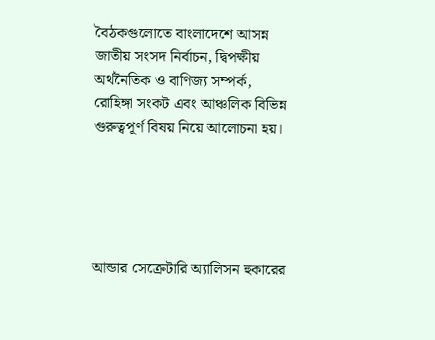বৈঠকগুলোতে বাংলাদেশে আসন্ন জাতীয় সংসদ নির্বাচন, দ্বিপক্ষীয় অর্থনৈতিক ও বাণিজ্য সম্পর্ক, রোহিঙ্গা সংকট এবং আঞ্চলিক বিভিন্ন গুরুত্বপূর্ণ বিষয় নিয়ে আলোচনা হয়।





আন্ডার সেক্রেটারি অ্যালিসন হুকারের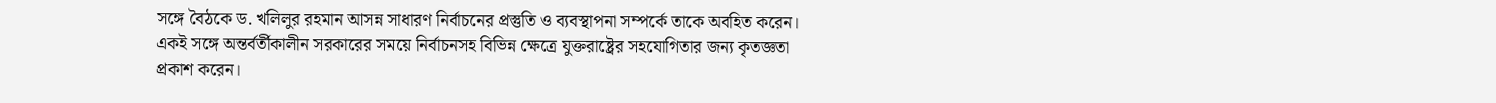সঙ্গে বৈঠকে ড. খলিলুর রহমান আসন্ন সাধারণ নির্বাচনের প্রস্তুতি ও ব্যবস্থাপনা সম্পর্কে তাকে অবহিত করেন। একই সঙ্গে অন্তর্বর্তীকালীন সরকারের সময়ে নির্বাচনসহ বিভিন্ন ক্ষেত্রে যুক্তরাষ্ট্রের সহযোগিতার জন্য কৃতজ্ঞতা প্রকাশ করেন।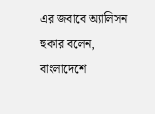এর জবাবে অ্যালিসন হুকার বলেন, বাংলাদেশে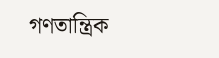গণতান্ত্রিক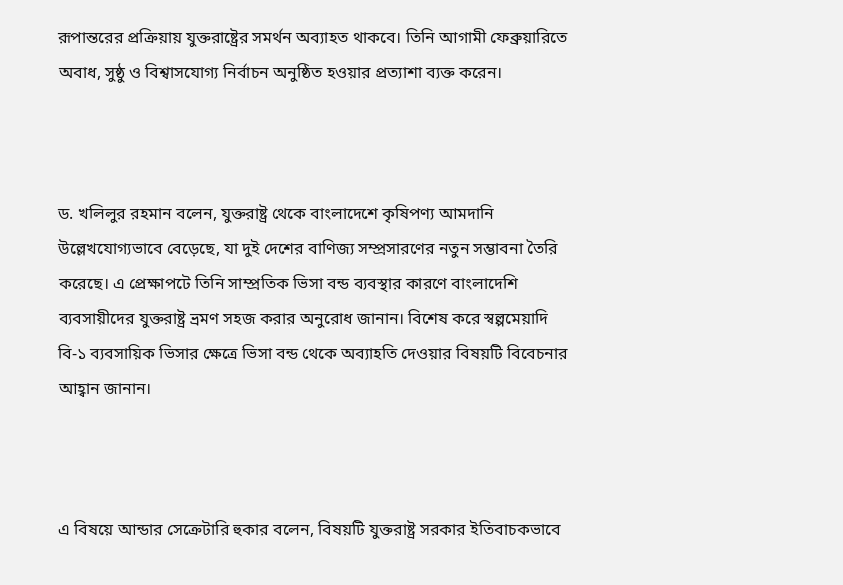রূপান্তরের প্রক্রিয়ায় যুক্তরাষ্ট্রের সমর্থন অব্যাহত থাকবে। তিনি আগামী ফেব্রুয়ারিতে অবাধ, সুষ্ঠু ও বিশ্বাসযোগ্য নির্বাচন অনুষ্ঠিত হওয়ার প্রত্যাশা ব্যক্ত করেন।



ড. খলিলুর রহমান বলেন, যুক্তরাষ্ট্র থেকে বাংলাদেশে কৃষিপণ্য আমদানি উল্লেখযোগ্যভাবে বেড়েছে, যা দুই দেশের বাণিজ্য সম্প্রসারণের নতুন সম্ভাবনা তৈরি করেছে। এ প্রেক্ষাপটে তিনি সাম্প্রতিক ভিসা বন্ড ব্যবস্থার কারণে বাংলাদেশি ব্যবসায়ীদের যুক্তরাষ্ট্র ভ্রমণ সহজ করার অনুরোধ জানান। বিশেষ করে স্বল্পমেয়াদি বি-১ ব্যবসায়িক ভিসার ক্ষেত্রে ভিসা বন্ড থেকে অব্যাহতি দেওয়ার বিষয়টি বিবেচনার আহ্বান জানান।



এ বিষয়ে আন্ডার সেক্রেটারি হুকার বলেন, বিষয়টি যুক্তরাষ্ট্র সরকার ইতিবাচকভাবে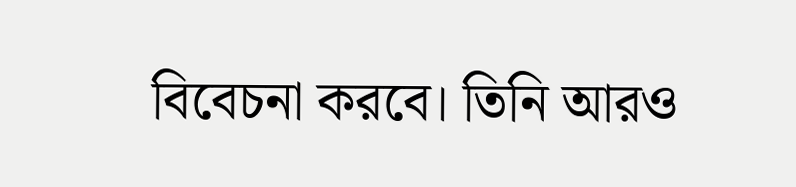বিবেচনা করবে। তিনি আরও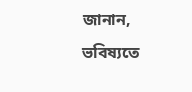জানান, ভবিষ্যতে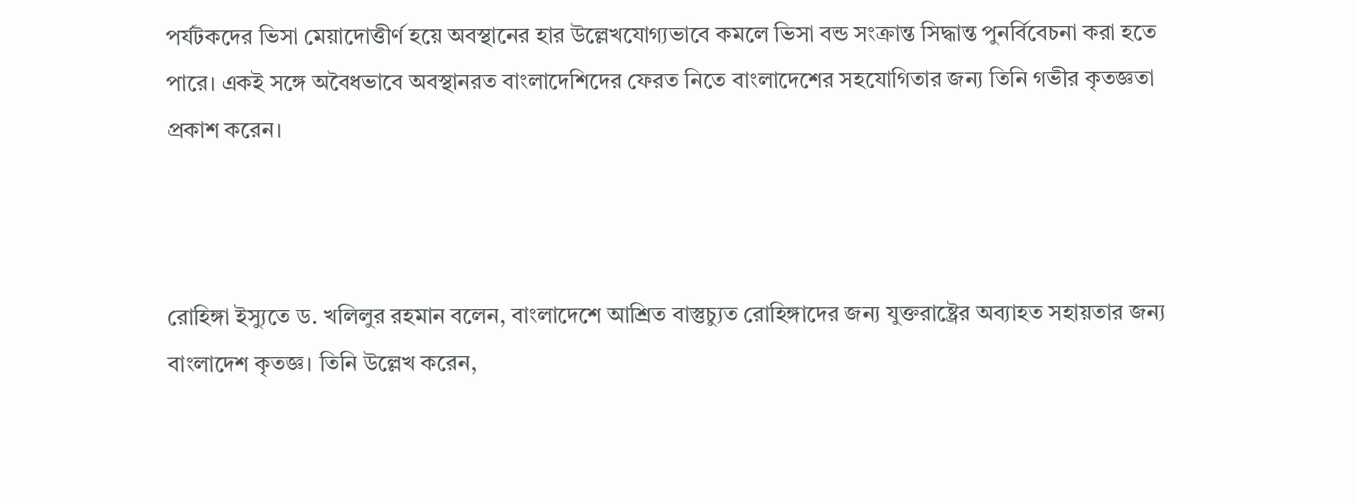পর্যটকদের ভিসা মেয়াদোত্তীর্ণ হয়ে অবস্থানের হার উল্লেখযোগ্যভাবে কমলে ভিসা বন্ড সংক্রান্ত সিদ্ধান্ত পুনর্বিবেচনা করা হতে পারে। একই সঙ্গে অবৈধভাবে অবস্থানরত বাংলাদেশিদের ফেরত নিতে বাংলাদেশের সহযোগিতার জন্য তিনি গভীর কৃতজ্ঞতা প্রকাশ করেন।



রোহিঙ্গা ইস্যুতে ড. খলিলুর রহমান বলেন, বাংলাদেশে আশ্রিত বাস্তুচ্যুত রোহিঙ্গাদের জন্য যুক্তরাষ্ট্রের অব্যাহত সহায়তার জন্য বাংলাদেশ কৃতজ্ঞ। তিনি উল্লেখ করেন,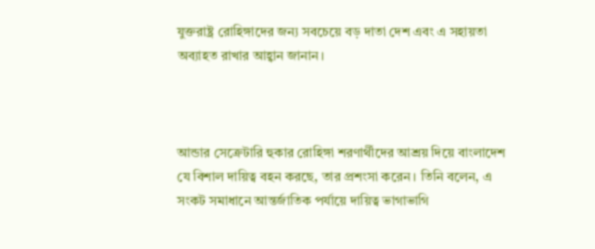যুক্তরাষ্ট্র রোহিঙ্গাদের জন্য সবচেয়ে বড় দাতা দেশ এবং এ সহায়তা অব্যাহত রাখার আহ্বান জানান।



আন্ডার সেক্রেটারি হুকার রোহিঙ্গা শরণার্থীদের আশ্রয় দিয়ে বাংলাদেশ যে বিশাল দায়িত্ব বহন করছে, তার প্রশংসা করেন। তিনি বলেন, এ সংকট সমাধানে আন্তর্জাতিক পর্যায়ে দায়িত্ব ভাগাভাগি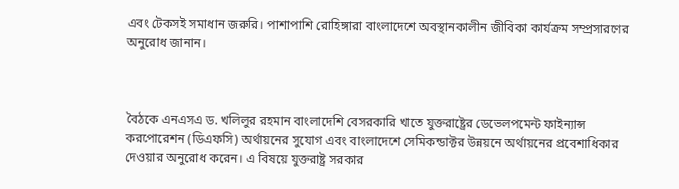এবং টেকসই সমাধান জরুরি। পাশাপাশি রোহিঙ্গারা বাংলাদেশে অবস্থানকালীন জীবিকা কার্যক্রম সম্প্রসারণের অনুরোধ জানান।



বৈঠকে এনএসএ ড. খলিলুর রহমান বাংলাদেশি বেসরকারি খাতে যুক্তরাষ্ট্রের ডেভেলপমেন্ট ফাইন্যান্স করপোরেশন (ডিএফসি) অর্থায়নের সুযোগ এবং বাংলাদেশে সেমিকন্ডাক্টর উন্নয়নে অর্থায়নের প্রবেশাধিকার দেওয়ার অনুরোধ করেন। এ বিষয়ে যুক্তরাষ্ট্র সরকার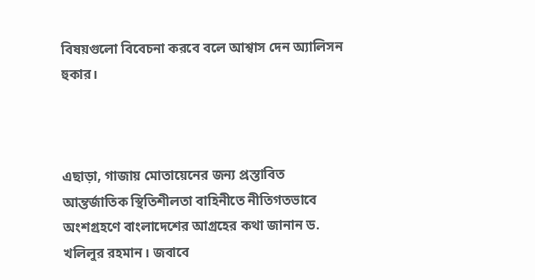বিষয়গুলো বিবেচনা করবে বলে আশ্বাস দেন অ্যালিসন হুকার।



এছাড়া, গাজায় মোতায়েনের জন্য প্রস্তাবিত আন্তর্জাতিক স্থিতিশীলতা বাহিনীতে নীতিগতভাবে অংশগ্রহণে বাংলাদেশের আগ্রহের কথা জানান ড. খলিলুর রহমান। জবাবে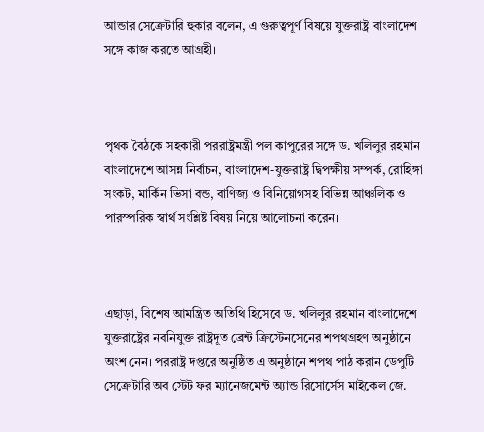আন্ডার সেক্রেটারি হুকার বলেন, এ গুরুত্বপূর্ণ বিষয়ে যুক্তরাষ্ট্র বাংলাদেশ সঙ্গে কাজ করতে আগ্রহী।



পৃথক বৈঠকে সহকারী পররাষ্ট্রমন্ত্রী পল কাপুরের সঙ্গে ড. খলিলুর রহমান বাংলাদেশে আসন্ন নির্বাচন, বাংলাদেশ-যুক্তরাষ্ট্র দ্বিপক্ষীয় সম্পর্ক, রোহিঙ্গা সংকট, মার্কিন ভিসা বন্ড, বাণিজ্য ও বিনিয়োগসহ বিভিন্ন আঞ্চলিক ও পারস্পরিক স্বার্থ সংশ্লিষ্ট বিষয় নিয়ে আলোচনা করেন।



এছাড়া, বিশেষ আমন্ত্রিত অতিথি হিসেবে ড. খলিলুর রহমান বাংলাদেশে যুক্তরাষ্ট্রের নবনিযুক্ত রাষ্ট্রদূত ব্রেন্ট ক্রিস্টেনসেনের শপথগ্রহণ অনুষ্ঠানে অংশ নেন। পররাষ্ট্র দপ্তরে অনুষ্ঠিত এ অনুষ্ঠানে শপথ পাঠ করান ডেপুটি সেক্রেটারি অব স্টেট ফর ম্যানেজমেন্ট অ্যান্ড রিসোর্সেস মাইকেল জে.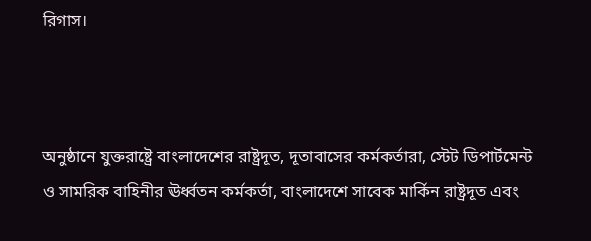রিগাস।



অনুষ্ঠানে যুক্তরাষ্ট্রে বাংলাদেশের রাষ্ট্রদূত, দূতাবাসের কর্মকর্তারা, স্টেট ডিপার্টমেন্ট ও সামরিক বাহিনীর ঊর্ধ্বতন কর্মকর্তা, বাংলাদেশে সাবেক মার্কিন রাষ্ট্রদূত এবং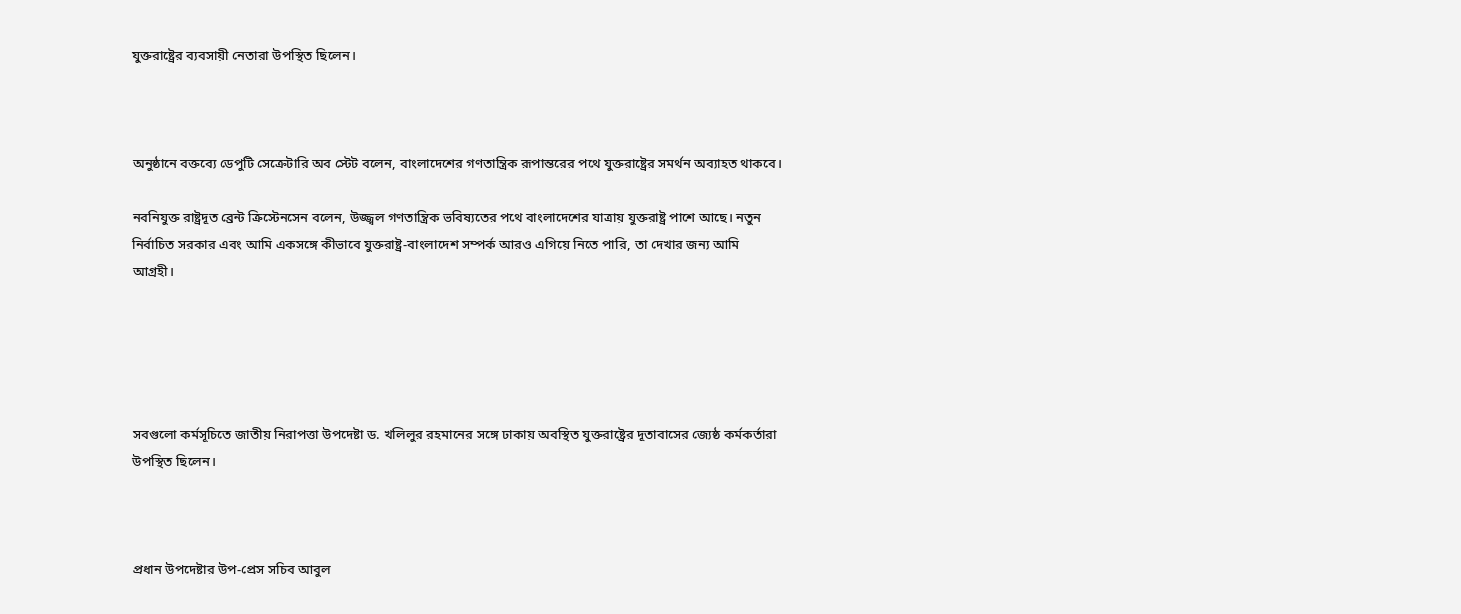যুক্তরাষ্ট্রের ব্যবসায়ী নেতারা উপস্থিত ছিলেন।



অনুষ্ঠানে বক্তব্যে ডেপুটি সেক্রেটারি অব স্টেট বলেন, বাংলাদেশের গণতান্ত্রিক রূপান্তরের পথে যুক্তরাষ্ট্রের সমর্থন অব্যাহত থাকবে।

নবনিযুক্ত রাষ্ট্রদূত ব্রেন্ট ক্রিস্টেনসেন বলেন, উজ্জ্বল গণতান্ত্রিক ভবিষ্যতের পথে বাংলাদেশের যাত্রায় যুক্তরাষ্ট্র পাশে আছে। নতুন নির্বাচিত সরকার এবং আমি একসঙ্গে কীভাবে যুক্তরাষ্ট্র-বাংলাদেশ সম্পর্ক আরও এগিয়ে নিতে পারি, তা দেখার জন্য আমি আগ্রহী।





সবগুলো কর্মসূচিতে জাতীয় নিরাপত্তা উপদেষ্টা ড. খলিলুর রহমানের সঙ্গে ঢাকায় অবস্থিত যুক্তরাষ্ট্রের দূতাবাসের জ্যেষ্ঠ কর্মকর্তারা উপস্থিত ছিলেন।



প্রধান উপদেষ্টার উপ-প্রেস সচিব আবুল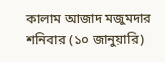কালাম আজাদ মজুমদার শনিবার (১০ জানুয়ারি)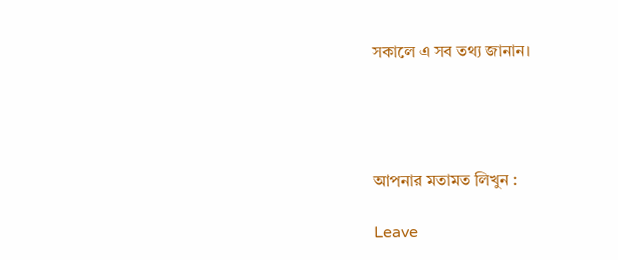সকালে এ সব তথ্য জানান।




আপনার মতামত লিখুন :

Leave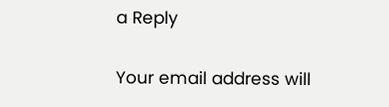a Reply

Your email address will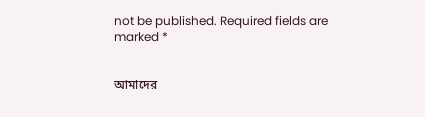not be published. Required fields are marked *


আমাদের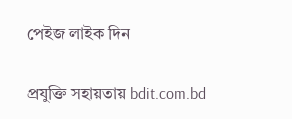পেইজ লাইক দিন

প্রযুক্তি সহায়তায় bdit.com.bd